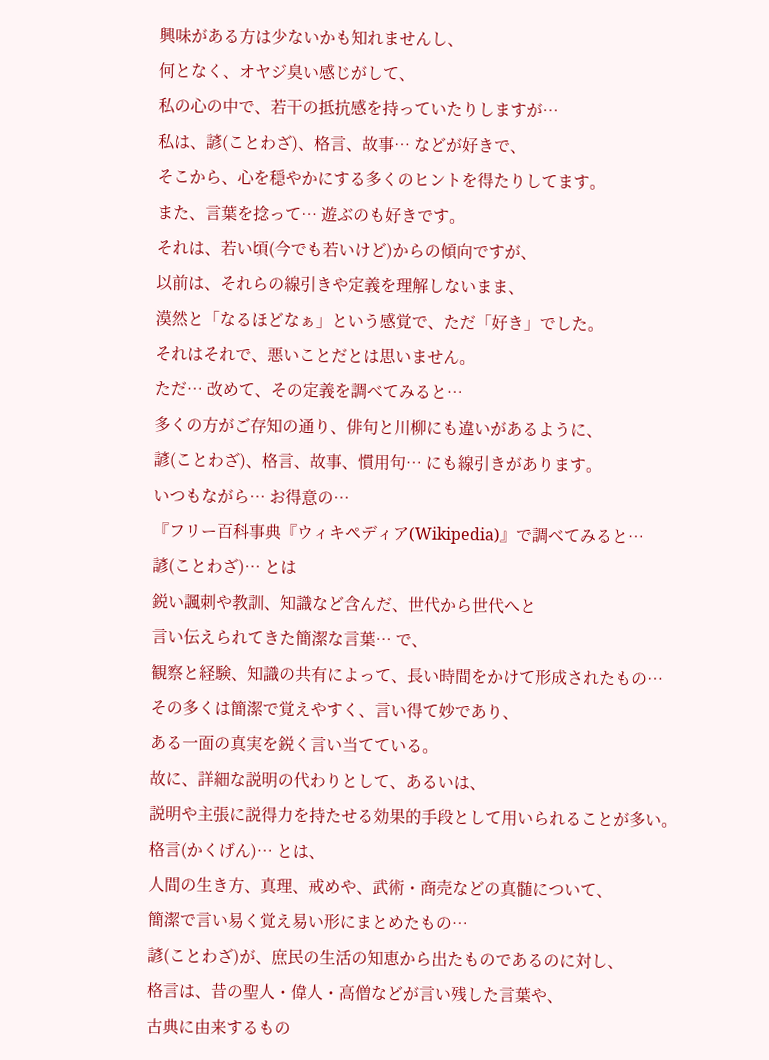興味がある方は少ないかも知れませんし、
何となく、オヤジ臭い感じがして、
私の心の中で、若干の抵抗感を持っていたりしますが…
私は、諺(ことわざ)、格言、故事… などが好きで、
そこから、心を穏やかにする多くのヒントを得たりしてます。
また、言葉を捻って… 遊ぶのも好きです。
それは、若い頃(今でも若いけど)からの傾向ですが、
以前は、それらの線引きや定義を理解しないまま、
漠然と「なるほどなぁ」という感覚で、ただ「好き」でした。
それはそれで、悪いことだとは思いません。
ただ… 改めて、その定義を調べてみると…
多くの方がご存知の通り、俳句と川柳にも違いがあるように、
諺(ことわざ)、格言、故事、慣用句… にも線引きがあります。
いつもながら… お得意の…
『フリー百科事典『ウィキペディア(Wikipedia)』で調べてみると…
諺(ことわざ)… とは
鋭い諷刺や教訓、知識など含んだ、世代から世代へと
言い伝えられてきた簡潔な言葉… で、
観察と経験、知識の共有によって、長い時間をかけて形成されたもの…
その多くは簡潔で覚えやすく、言い得て妙であり、
ある一面の真実を鋭く言い当てている。
故に、詳細な説明の代わりとして、あるいは、
説明や主張に説得力を持たせる効果的手段として用いられることが多い。
格言(かくげん)… とは、
人間の生き方、真理、戒めや、武術・商売などの真髄について、
簡潔で言い易く覚え易い形にまとめたもの…
諺(ことわざ)が、庶民の生活の知恵から出たものであるのに対し、
格言は、昔の聖人・偉人・高僧などが言い残した言葉や、
古典に由来するもの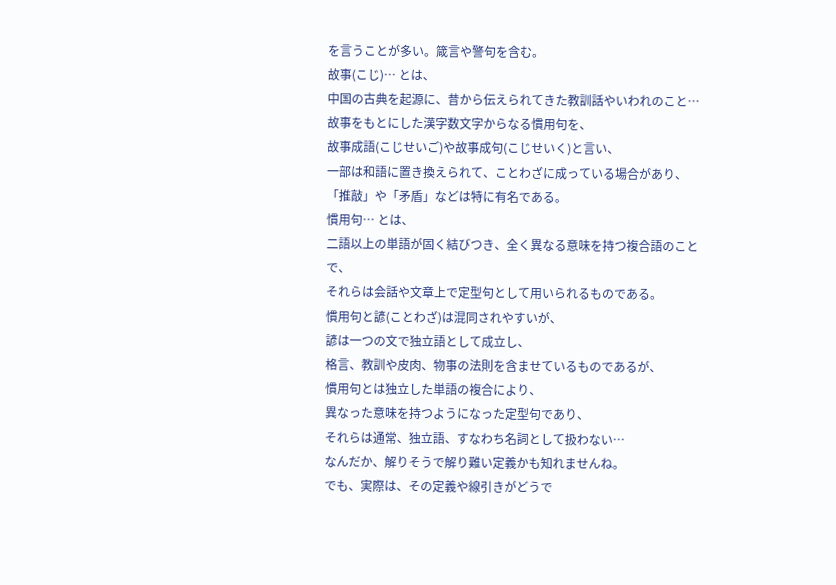を言うことが多い。箴言や警句を含む。
故事(こじ)… とは、
中国の古典を起源に、昔から伝えられてきた教訓話やいわれのこと…
故事をもとにした漢字数文字からなる慣用句を、
故事成語(こじせいご)や故事成句(こじせいく)と言い、
一部は和語に置き換えられて、ことわざに成っている場合があり、
「推敲」や「矛盾」などは特に有名である。
慣用句… とは、
二語以上の単語が固く結びつき、全く異なる意味を持つ複合語のことで、
それらは会話や文章上で定型句として用いられるものである。
慣用句と諺(ことわざ)は混同されやすいが、
諺は一つの文で独立語として成立し、
格言、教訓や皮肉、物事の法則を含ませているものであるが、
慣用句とは独立した単語の複合により、
異なった意味を持つようになった定型句であり、
それらは通常、独立語、すなわち名詞として扱わない…
なんだか、解りそうで解り難い定義かも知れませんね。
でも、実際は、その定義や線引きがどうで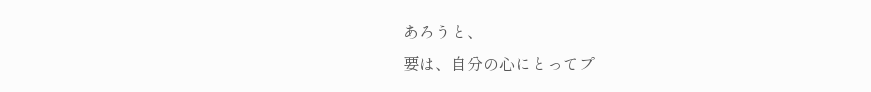あろうと、
要は、自分の心にとってプ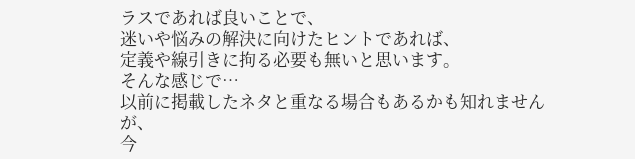ラスであれば良いことで、
迷いや悩みの解決に向けたヒントであれば、
定義や線引きに拘る必要も無いと思います。
そんな感じで…
以前に掲載したネタと重なる場合もあるかも知れませんが、
今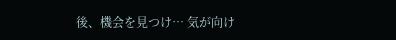後、機会を見つけ… 気が向け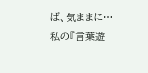ば、気ままに…
私の『言葉遊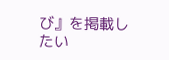び』を掲載したい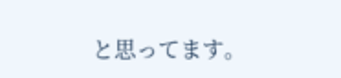と思ってます。